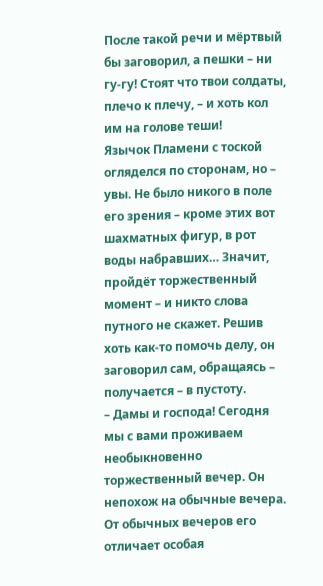После такой речи и мёртвый бы заговорил, а пешки – ни гу-гу! Стоят что твои солдаты, плечо к плечу, – и хоть кол им на голове теши!
Язычок Пламени с тоской огляделся по сторонам, но – увы. Не было никого в поле его зрения – кроме этих вот шахматных фигур, в рот воды набравших… Значит, пройдёт торжественный момент – и никто слова путного не скажет. Решив хоть как-то помочь делу, он заговорил сам, обращаясь – получается – в пустоту.
– Дамы и господа! Сегодня мы с вами проживаем необыкновенно торжественный вечер. Он непохож на обычные вечера. От обычных вечеров его отличает особая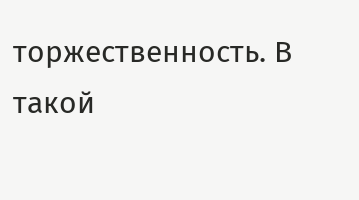торжественность. В такой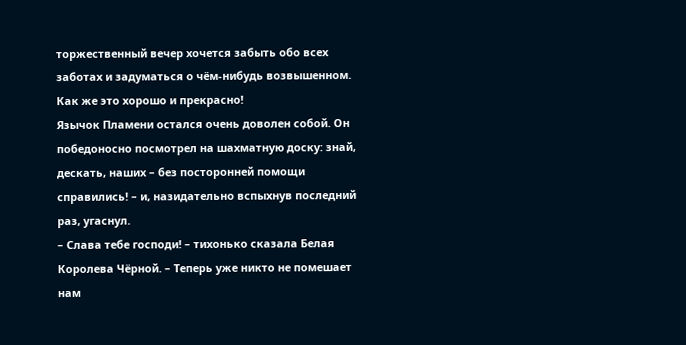торжественный вечер хочется забыть обо всех заботах и задуматься о чём-нибудь возвышенном. Как же это хорошо и прекрасно!
Язычок Пламени остался очень доволен собой. Он победоносно посмотрел на шахматную доску: знай, дескать, наших – без посторонней помощи справились! – и, назидательно вспыхнув последний раз, угаснул.
– Слава тебе господи! – тихонько сказала Белая Королева Чёрной. – Теперь уже никто не помешает нам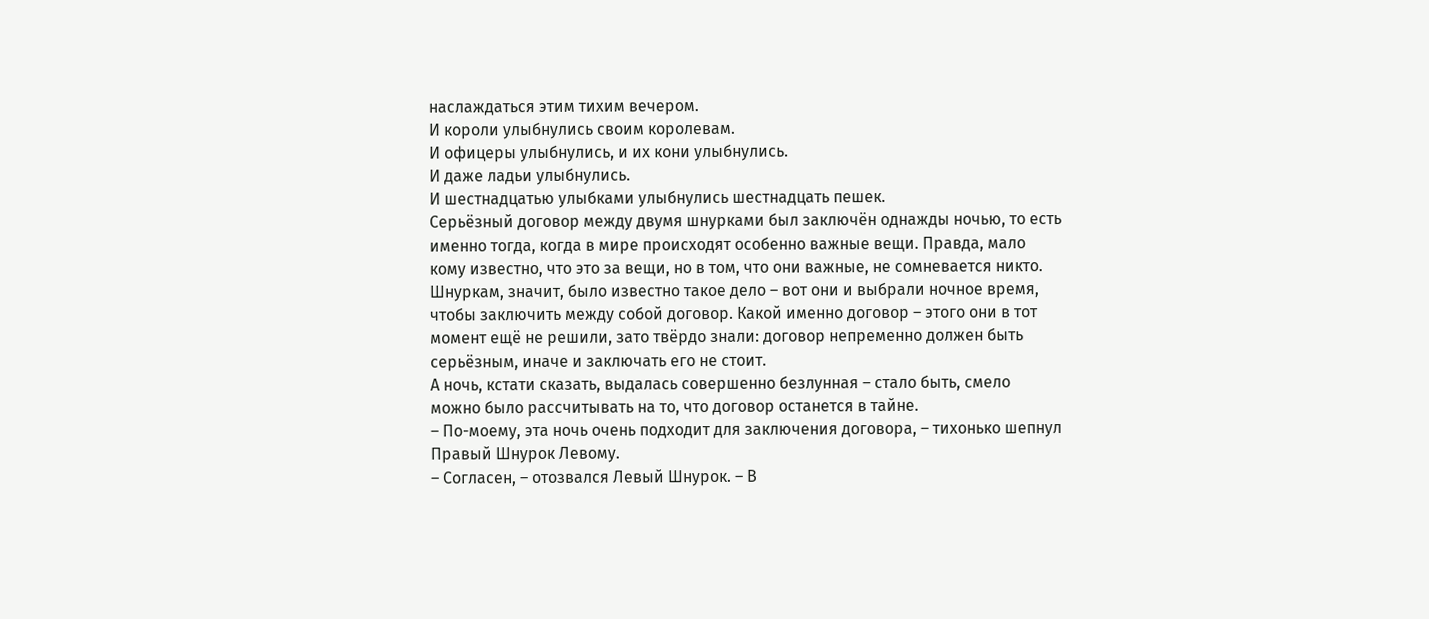наслаждаться этим тихим вечером.
И короли улыбнулись своим королевам.
И офицеры улыбнулись, и их кони улыбнулись.
И даже ладьи улыбнулись.
И шестнадцатью улыбками улыбнулись шестнадцать пешек.
Серьёзный договор между двумя шнурками был заключён однажды ночью, то есть именно тогда, когда в мире происходят особенно важные вещи. Правда, мало кому известно, что это за вещи, но в том, что они важные, не сомневается никто.
Шнуркам, значит, было известно такое дело – вот они и выбрали ночное время, чтобы заключить между собой договор. Какой именно договор – этого они в тот момент ещё не решили, зато твёрдо знали: договор непременно должен быть серьёзным, иначе и заключать его не стоит.
А ночь, кстати сказать, выдалась совершенно безлунная – стало быть, смело можно было рассчитывать на то, что договор останется в тайне.
– По-моему, эта ночь очень подходит для заключения договора, – тихонько шепнул Правый Шнурок Левому.
– Согласен, – отозвался Левый Шнурок. – В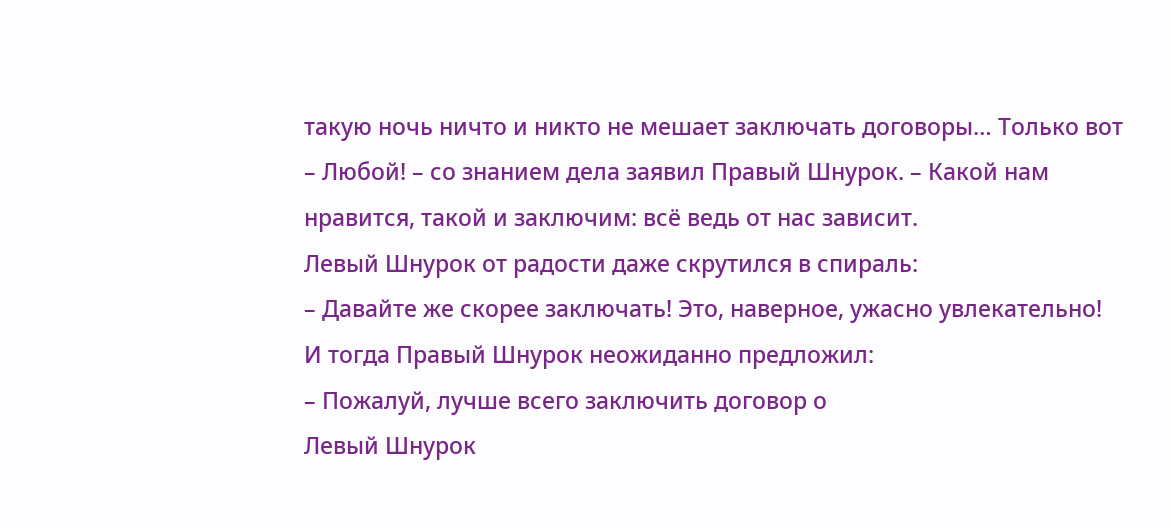такую ночь ничто и никто не мешает заключать договоры… Только вот
– Любой! – со знанием дела заявил Правый Шнурок. – Какой нам нравится, такой и заключим: всё ведь от нас зависит.
Левый Шнурок от радости даже скрутился в спираль:
– Давайте же скорее заключать! Это, наверное, ужасно увлекательно!
И тогда Правый Шнурок неожиданно предложил:
– Пожалуй, лучше всего заключить договор о
Левый Шнурок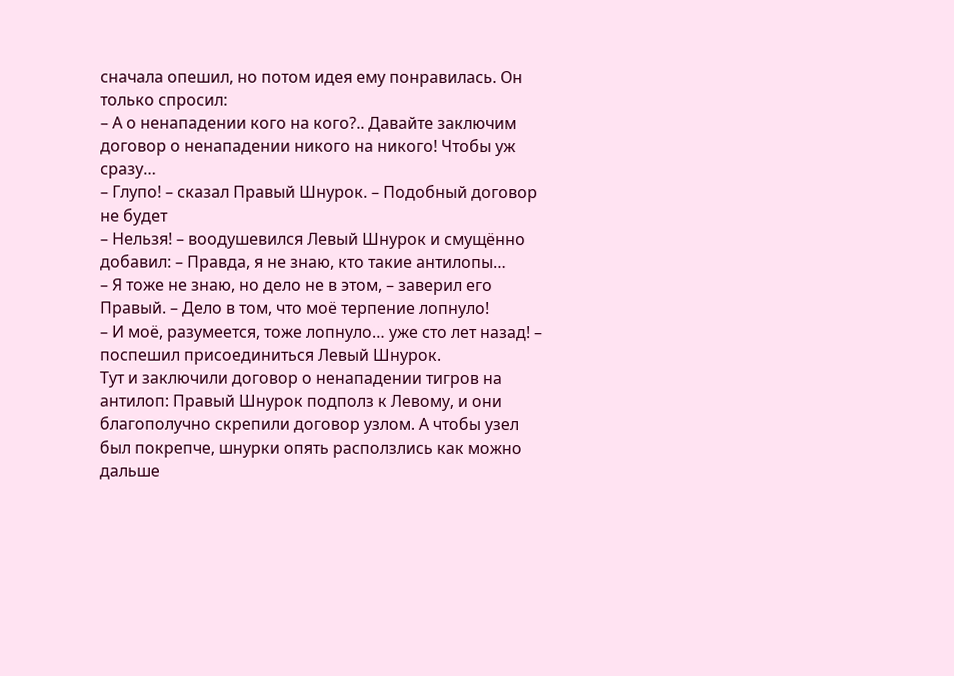сначала опешил, но потом идея ему понравилась. Он только спросил:
– А о ненападении кого на кого?.. Давайте заключим договор о ненападении никого на никого! Чтобы уж сразу…
– Глупо! – сказал Правый Шнурок. – Подобный договор не будет
– Нельзя! – воодушевился Левый Шнурок и смущённо добавил: – Правда, я не знаю, кто такие антилопы…
– Я тоже не знаю, но дело не в этом, – заверил его Правый. – Дело в том, что моё терпение лопнуло!
– И моё, разумеется, тоже лопнуло… уже сто лет назад! – поспешил присоединиться Левый Шнурок.
Тут и заключили договор о ненападении тигров на антилоп: Правый Шнурок подполз к Левому, и они благополучно скрепили договор узлом. А чтобы узел был покрепче, шнурки опять расползлись как можно дальше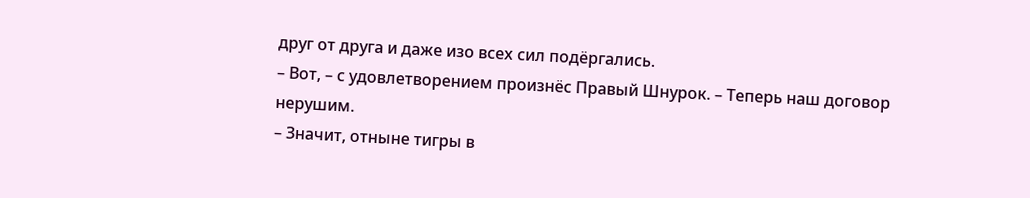друг от друга и даже изо всех сил подёргались.
– Вот, – с удовлетворением произнёс Правый Шнурок. – Теперь наш договор нерушим.
– Значит, отныне тигры в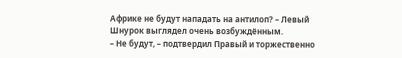Африке не будут нападать на антилоп? – Левый Шнурок выглядел очень возбуждённым.
– Не будут, – подтвердил Правый и торжественно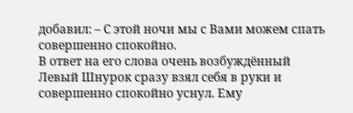добавил: – С этой ночи мы с Вами можем спать совершенно спокойно.
В ответ на его слова очень возбуждённый Левый Шнурок сразу взял себя в руки и совершенно спокойно уснул. Ему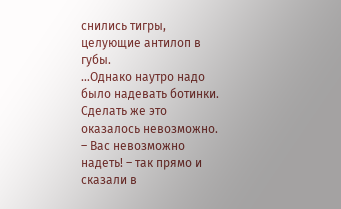снились тигры, целующие антилоп в губы.
…Однако наутро надо было надевать ботинки. Сделать же это оказалось невозможно.
– Вас невозможно надеть! – так прямо и сказали в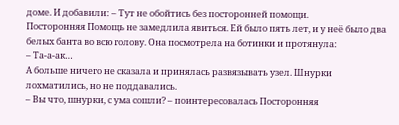доме. И добавили: – Тут не обойтись без посторонней помощи.
Посторонняя Помощь не замедлила явиться. Ей было пять лет, и у неё было два белых банта во всю голову. Она посмотрела на ботинки и протянула:
– Та-а-ак…
А больше ничего не сказала и принялась развязывать узел. Шнурки лохматились, но не поддавались.
– Вы что, шнурки, с ума сошли? – поинтересовалась Посторонняя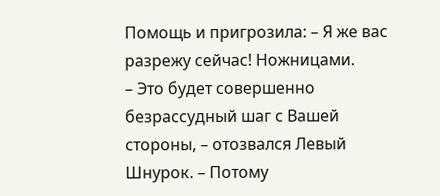Помощь и пригрозила: – Я же вас разрежу сейчас! Ножницами.
– Это будет совершенно безрассудный шаг с Вашей стороны, – отозвался Левый Шнурок. – Потому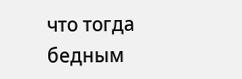что тогда бедным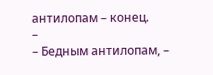антилопам – конец.
–
– Бедным антилопам, –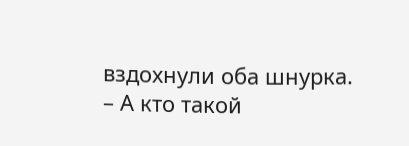вздохнули оба шнурка.
– А кто такой